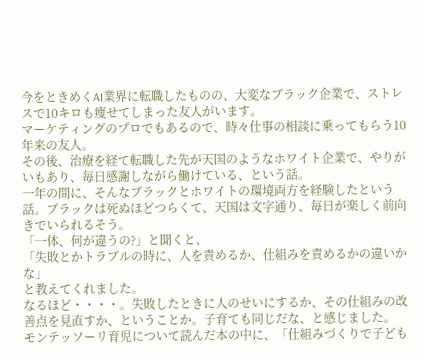今をときめくAI業界に転職したものの、大変なブラック企業で、ストレスで10キロも痩せてしまった友人がいます。
マーケティングのプロでもあるので、時々仕事の相談に乗ってもらう10年来の友人。
その後、治療を経て転職した先が天国のようなホワイト企業で、やりがいもあり、毎日感謝しながら働けている、という話。
一年の間に、そんなブラックとホワイトの環境両方を経験したという話。ブラックは死ぬほどつらくて、天国は文字通り、毎日が楽しく前向きでいられるそう。
「一体、何が違うの?」と聞くと、
「失敗とかトラブルの時に、人を責めるか、仕組みを責めるかの違いかな」
と教えてくれました。
なるほど・・・・。失敗したときに人のせいにするか、その仕組みの改善点を見直すか、ということか。子育ても同じだな、と感じました。
モンテッソーリ育児について読んだ本の中に、「仕組みづくりで子ども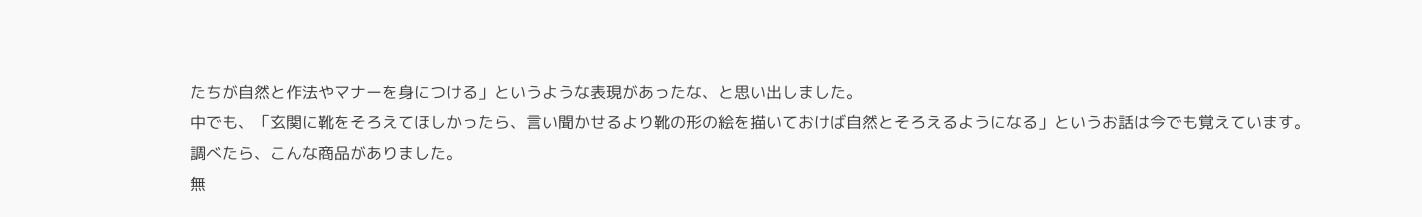たちが自然と作法やマナーを身につける」というような表現があったな、と思い出しました。
中でも、「玄関に靴をそろえてほしかったら、言い聞かせるより靴の形の絵を描いておけば自然とそろえるようになる」というお話は今でも覚えています。
調べたら、こんな商品がありました。
無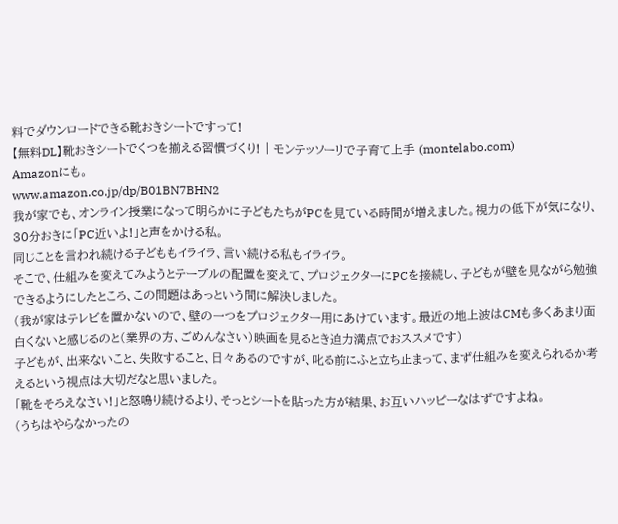料でダウンロードできる靴おきシートですって!
【無料DL】靴おきシートでくつを揃える習慣づくり! | モンテッソーリで子育て上手 (montelabo.com)
Amazonにも。
www.amazon.co.jp/dp/B01BN7BHN2
我が家でも、オンライン授業になって明らかに子どもたちがPCを見ている時間が増えました。視力の低下が気になり、30分おきに「PC近いよ!」と声をかける私。
同じことを言われ続ける子どももイライラ、言い続ける私もイライラ。
そこで、仕組みを変えてみようとテーブルの配置を変えて、プロジェクターにPCを接続し、子どもが壁を見ながら勉強できるようにしたところ、この問題はあっという間に解決しました。
(我が家はテレビを置かないので、壁の一つをプロジェクター用にあけています。最近の地上波はCMも多くあまり面白くないと感じるのと(業界の方、ごめんなさい)映画を見るとき迫力満点でおススメです)
子どもが、出来ないこと、失敗すること、日々あるのですが、叱る前にふと立ち止まって、まず仕組みを変えられるか考えるという視点は大切だなと思いました。
「靴をそろえなさい!」と怒鳴り続けるより、そっとシートを貼った方が結果、お互いハッピーなはずですよね。
(うちはやらなかったの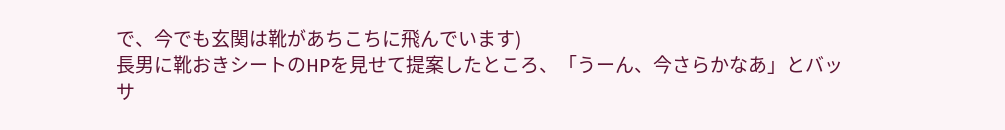で、今でも玄関は靴があちこちに飛んでいます)
長男に靴おきシートのHPを見せて提案したところ、「うーん、今さらかなあ」とバッサ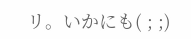リ。いかにも( ; ;)